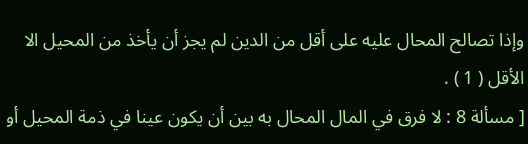وإذا تصالح المحال عليه على أقل من الدين لم يجز أن يأخذ من المحيل الا الأقل ( 1 ) .
[ مسألة 8 : لا فرق في المال المحال به بين أن يكون عينا في ذمة المحيل أو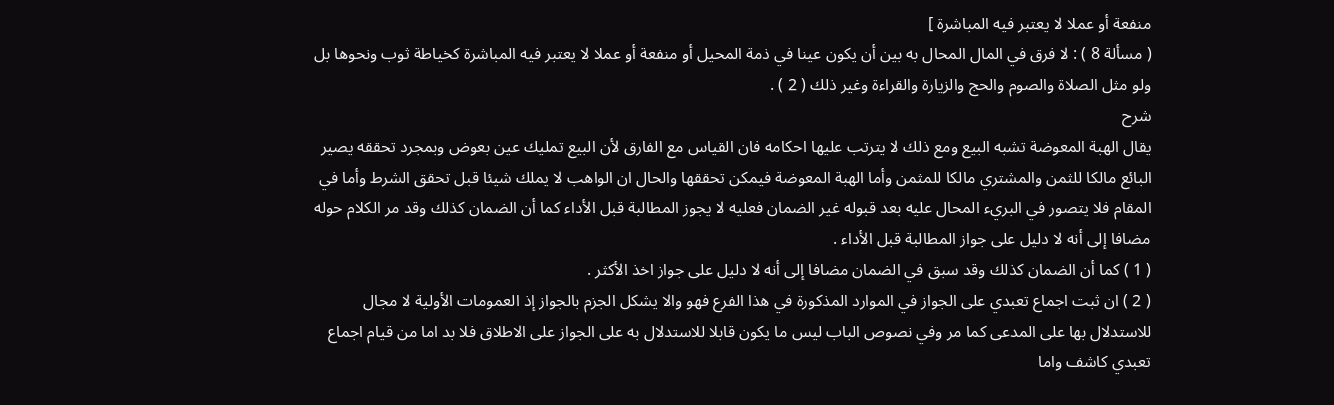منفعة أو عملا لا يعتبر فيه المباشرة ]
( مسألة 8 ) : لا فرق في المال المحال به بين أن يكون عينا في ذمة المحيل أو منفعة أو عملا لا يعتبر فيه المباشرة كخياطة ثوب ونحوها بل ولو مثل الصلاة والصوم والحج والزيارة والقراءة وغير ذلك ( 2 ) .
شرح
يقال الهبة المعوضة تشبه البيع ومع ذلك لا يترتب عليها احكامه فان القياس مع الفارق لأن البيع تمليك عين بعوض وبمجرد تحققه يصير البائع مالكا للثمن والمشتري مالكا للمثمن وأما الهبة المعوضة فيمكن تحققها والحال ان الواهب لا يملك شيئا قبل تحقق الشرط وأما في المقام فلا يتصور في البريء المحال عليه بعد قبوله غير الضمان فعليه لا يجوز المطالبة قبل الأداء كما أن الضمان كذلك وقد مر الكلام حوله مضافا إلى أنه لا دليل على جواز المطالبة قبل الأداء .
( 1 ) كما أن الضمان كذلك وقد سبق في الضمان مضافا إلى أنه لا دليل على جواز اخذ الأكثر .
( 2 ) ان ثبت اجماع تعبدي على الجواز في الموارد المذكورة في هذا الفرع فهو والا يشكل الجزم بالجواز إذ العمومات الأولية لا مجال للاستدلال بها على المدعى كما مر وفي نصوص الباب ليس ما يكون قابلا للاستدلال به على الجواز على الاطلاق فلا بد اما من قيام اجماع تعبدي كاشف واما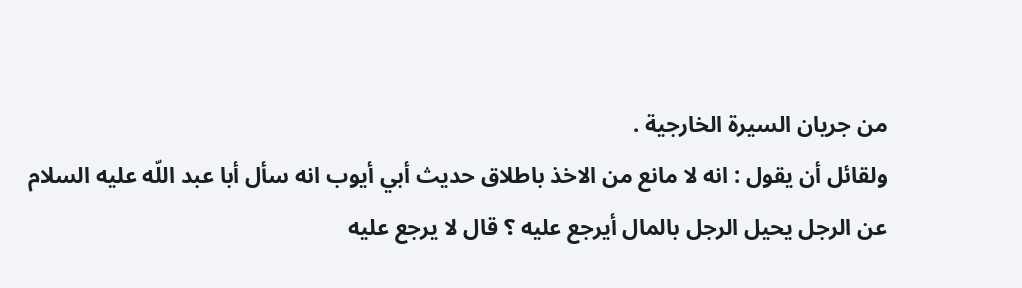من جريان السيرة الخارجية .
ولقائل أن يقول : انه لا مانع من الاخذ باطلاق حديث أبي أيوب انه سأل أبا عبد اللّه عليه السلام عن الرجل يحيل الرجل بالمال أيرجع عليه ؟ قال لا يرجع عليه